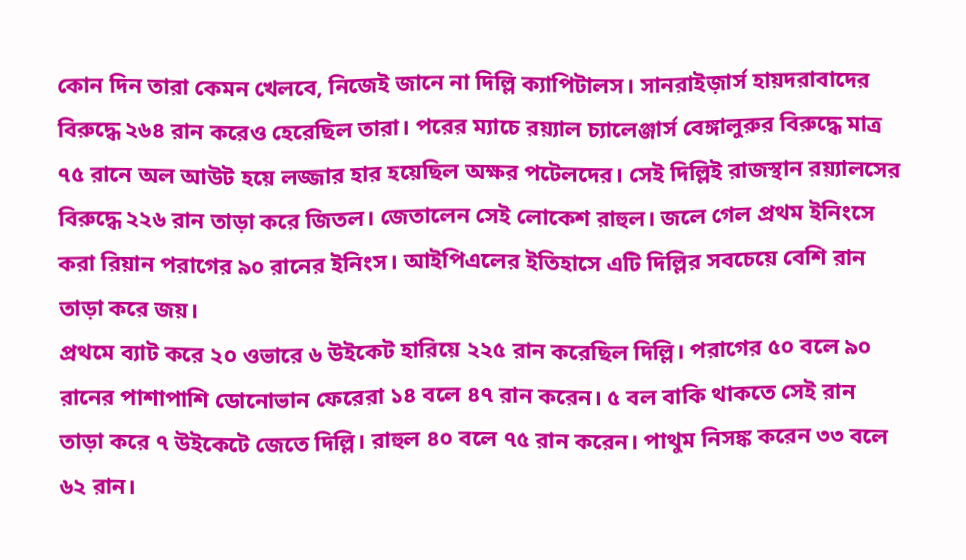কোন দিন তারা কেমন খেলবে, নিজেই জানে না দিল্লি ক্যাপিটালস। সানরাইজ়ার্স হায়দরাবাদের বিরুদ্ধে ২৬৪ রান করেও হেরেছিল তারা। পরের ম্যাচে রয়্যাল চ্যালেঞ্জার্স বেঙ্গালুরুর বিরুদ্ধে মাত্র ৭৫ রানে অল আউট হয়ে লজ্জার হার হয়েছিল অক্ষর পটেলদের। সেই দিল্লিই রাজস্থান রয়্যালসের বিরুদ্ধে ২২৬ রান তাড়া করে জিতল। জেতালেন সেই লোকেশ রাহুল। জলে গেল প্রথম ইনিংসে করা রিয়ান পরাগের ৯০ রানের ইনিংস। আইপিএলের ইতিহাসে এটি দিল্লির সবচেয়ে বেশি রান তাড়া করে জয়।
প্রথমে ব্যাট করে ২০ ওভারে ৬ উইকেট হারিয়ে ২২৫ রান করেছিল দিল্লি। পরাগের ৫০ বলে ৯০ রানের পাশাপাশি ডোনোভান ফেরেরা ১৪ বলে ৪৭ রান করেন। ৫ বল বাকি থাকতে সেই রান তাড়া করে ৭ উইকেটে জেতে দিল্লি। রাহুল ৪০ বলে ৭৫ রান করেন। পাথুম নিসঙ্ক করেন ৩৩ বলে ৬২ রান।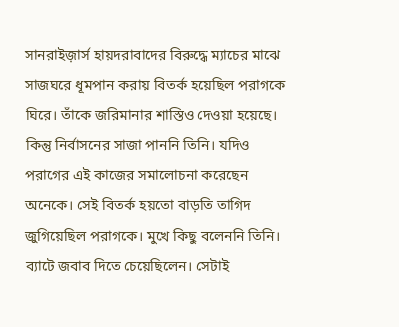সানরাইজ়ার্স হায়দরাবাদের বিরুদ্ধে ম্যাচের মাঝে সাজঘরে ধূমপান করায় বিতর্ক হয়েছিল পরাগকে ঘিরে। তাঁকে জরিমানার শাস্তিও দেওয়া হয়েছে। কিন্তু নির্বাসনের সাজা পাননি তিনি। যদিও পরাগের এই কাজের সমালোচনা করেছেন অনেকে। সেই বিতর্ক হয়তো বাড়তি তাগিদ জুগিয়েছিল পরাগকে। মুখে কিছু বলেননি তিনি। ব্যাটে জবাব দিতে চেয়েছিলেন। সেটাই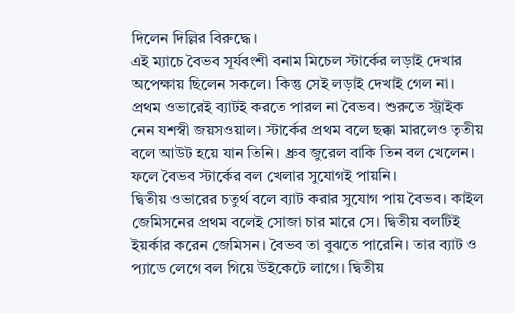দিলেন দিল্লির বিরুদ্ধে।
এই ম্যাচে বৈভব সূর্যবংশী বনাম মিচেল স্টার্কের লড়াই দেখার অপেক্ষায় ছিলেন সকলে। কিন্তু সেই লড়াই দেখাই গেল না। প্রথম ওভারেই ব্যাটই করতে পারল না বৈভব। শুরুতে স্ট্রাইক নেন যশস্বী জয়সওয়াল। স্টার্কের প্রথম বলে ছক্কা মারলেও তৃতীয় বলে আউট হয়ে যান তিনি। ধ্রুব জুরেল বাকি তিন বল খেলেন। ফলে বৈভব স্টার্কের বল খেলার সুযোগই পায়নি।
দ্বিতীয় ওভারের চতুর্থ বলে ব্যাট করার সুযোগ পায় বৈভব। কাইল জেমিসনের প্রথম বলেই সোজা চার মারে সে। দ্বিতীয় বলটিই ইয়র্কার করেন জেমিসন। বৈভব তা বুঝতে পারেনি। তার ব্যাট ও প্যাডে লেগে বল গিয়ে উইকেটে লাগে। দ্বিতীয়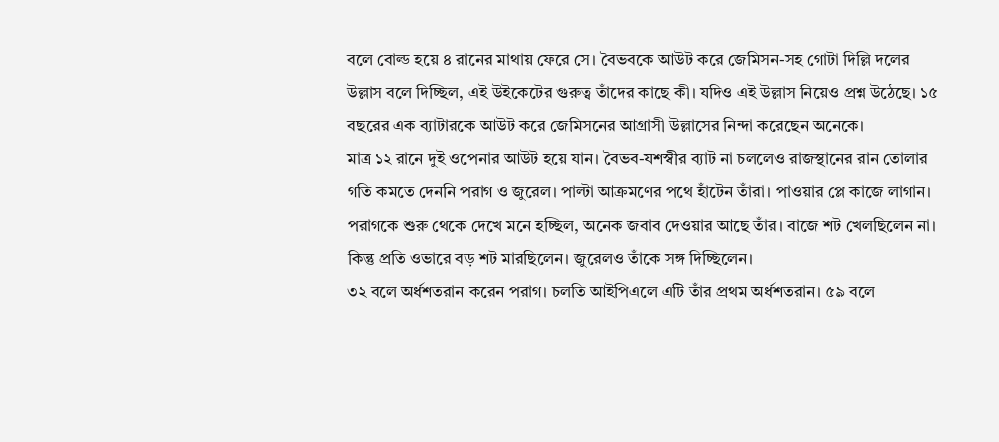বলে বোল্ড হয়ে ৪ রানের মাথায় ফেরে সে। বৈভবকে আউট করে জেমিসন-সহ গোটা দিল্লি দলের উল্লাস বলে দিচ্ছিল, এই উইকেটের গুরুত্ব তাঁদের কাছে কী। যদিও এই উল্লাস নিয়েও প্রশ্ন উঠেছে। ১৫ বছরের এক ব্যাটারকে আউট করে জেমিসনের আগ্রাসী উল্লাসের নিন্দা করেছেন অনেকে।
মাত্র ১২ রানে দুই ওপেনার আউট হয়ে যান। বৈভব-যশস্বীর ব্যাট না চললেও রাজস্থানের রান তোলার গতি কমতে দেননি পরাগ ও জুরেল। পাল্টা আক্রমণের পথে হাঁটেন তাঁরা। পাওয়ার প্লে কাজে লাগান। পরাগকে শুরু থেকে দেখে মনে হচ্ছিল, অনেক জবাব দেওয়ার আছে তাঁর। বাজে শট খেলছিলেন না। কিন্তু প্রতি ওভারে বড় শট মারছিলেন। জুরেলও তাঁকে সঙ্গ দিচ্ছিলেন।
৩২ বলে অর্ধশতরান করেন পরাগ। চলতি আইপিএলে এটি তাঁর প্রথম অর্ধশতরান। ৫৯ বলে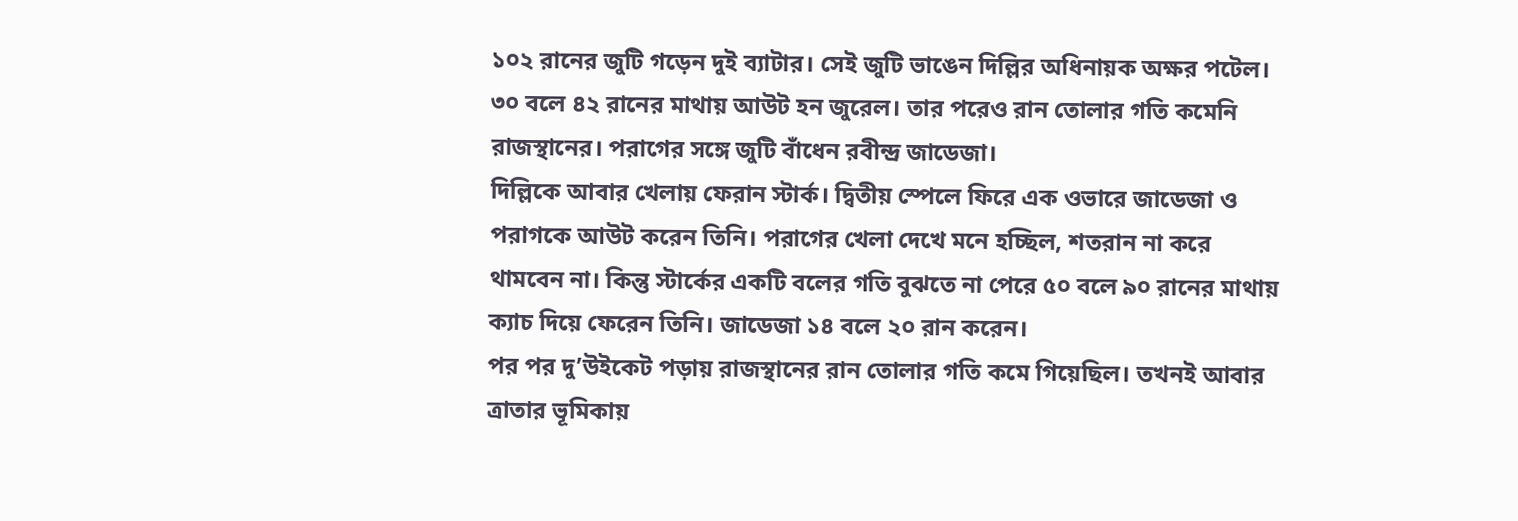১০২ রানের জুটি গড়েন দুই ব্যাটার। সেই জুটি ভাঙেন দিল্লির অধিনায়ক অক্ষর পটেল। ৩০ বলে ৪২ রানের মাথায় আউট হন জুরেল। তার পরেও রান তোলার গতি কমেনি রাজস্থানের। পরাগের সঙ্গে জুটি বাঁধেন রবীন্দ্র জাডেজা।
দিল্লিকে আবার খেলায় ফেরান স্টার্ক। দ্বিতীয় স্পেলে ফিরে এক ওভারে জাডেজা ও পরাগকে আউট করেন তিনি। পরাগের খেলা দেখে মনে হচ্ছিল, শতরান না করে থামবেন না। কিন্তু স্টার্কের একটি বলের গতি বুঝতে না পেরে ৫০ বলে ৯০ রানের মাথায় ক্যাচ দিয়ে ফেরেন তিনি। জাডেজা ১৪ বলে ২০ রান করেন।
পর পর দু’উইকেট পড়ায় রাজস্থানের রান তোলার গতি কমে গিয়েছিল। তখনই আবার ত্রাতার ভূমিকায়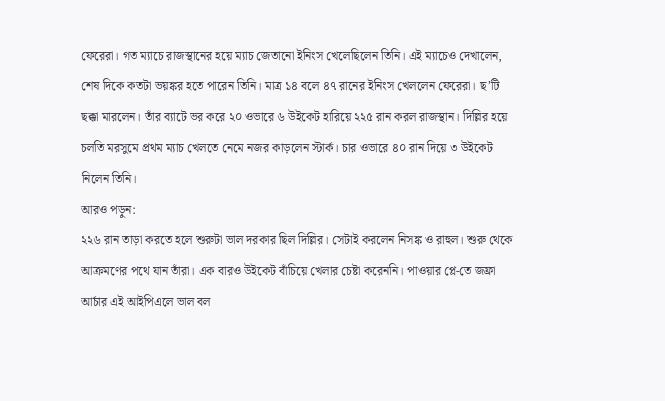ফেরেরা। গত ম্যাচে রাজস্থানের হয়ে ম্যাচ জেতানো ইনিংস খেলেছিলেন তিনি। এই ম্যাচেও দেখালেন, শেষ দিকে কতটা ভয়ঙ্কর হতে পারেন তিনি। মাত্র ১৪ বলে ৪৭ রানের ইনিংস খেললেন ফেরেরা। ছ’টি ছক্কা মারলেন। তাঁর ব্যাটে ভর করে ২০ ওভারে ৬ উইকেট হারিয়ে ২২৫ রান করল রাজস্থান। দিল্লির হয়ে চলতি মরসুমে প্রথম ম্যাচ খেলতে নেমে নজর কাড়লেন স্টার্ক। চার ওভারে ৪০ রান দিয়ে ৩ উইকেট নিলেন তিনি।
আরও পড়ুন:
২২৬ রান তাড়া করতে হলে শুরুটা ভাল দরকার ছিল দিল্লির। সেটাই করলেন নিসঙ্ক ও রাহুল। শুরু থেকে আক্রমণের পথে যান তাঁরা। এক বারও উইকেট বাঁচিয়ে খেলার চেষ্টা করেননি। পাওয়ার প্লে-তে জফ্রা আর্চার এই আইপিএলে ভাল বল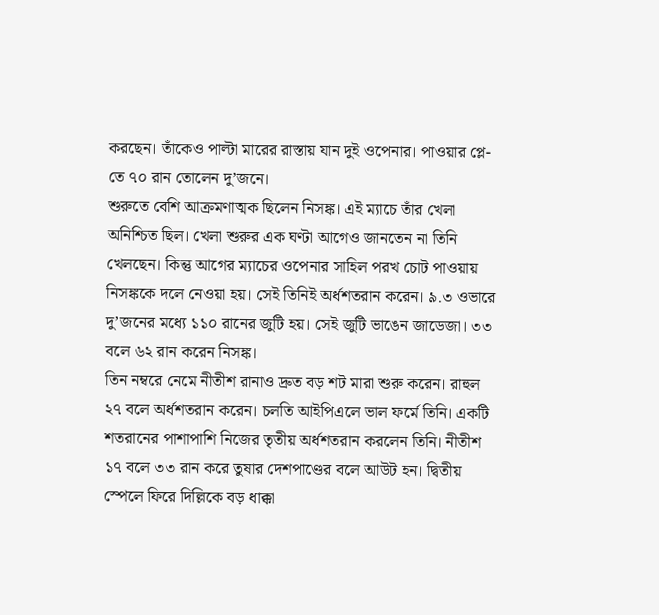করছেন। তাঁকেও পাল্টা মারের রাস্তায় যান দুই ওপেনার। পাওয়ার প্লে-তে ৭০ রান তোলেন দু’জনে।
শুরুতে বেশি আক্রমণাত্মক ছিলেন নিসঙ্ক। এই ম্যাচে তাঁর খেলা অনিশ্চিত ছিল। খেলা শুরুর এক ঘণ্টা আগেও জানতেন না তিনি খেলছেন। কিন্তু আগের ম্যাচের ওপেনার সাহিল পরখ চোট পাওয়ায় নিসঙ্ককে দলে নেওয়া হয়। সেই তিনিই অর্ধশতরান করেন। ৯.৩ ওভারে দু’জনের মধ্যে ১১০ রানের জুটি হয়। সেই জুটি ভাঙেন জাডেজা। ৩৩ বলে ৬২ রান করেন নিসঙ্ক।
তিন নম্বরে নেমে নীতীশ রানাও দ্রুত বড় শট মারা শুরু করেন। রাহুল ২৭ বলে অর্ধশতরান করেন। চলতি আইপিএলে ভাল ফর্মে তিনি। একটি শতরানের পাশাপাশি নিজের তৃতীয় অর্ধশতরান করলেন তিনি। নীতীশ ১৭ বলে ৩৩ রান করে তুষার দেশপাণ্ডের বলে আউট হন। দ্বিতীয় স্পেলে ফিরে দিল্লিকে বড় ধাক্কা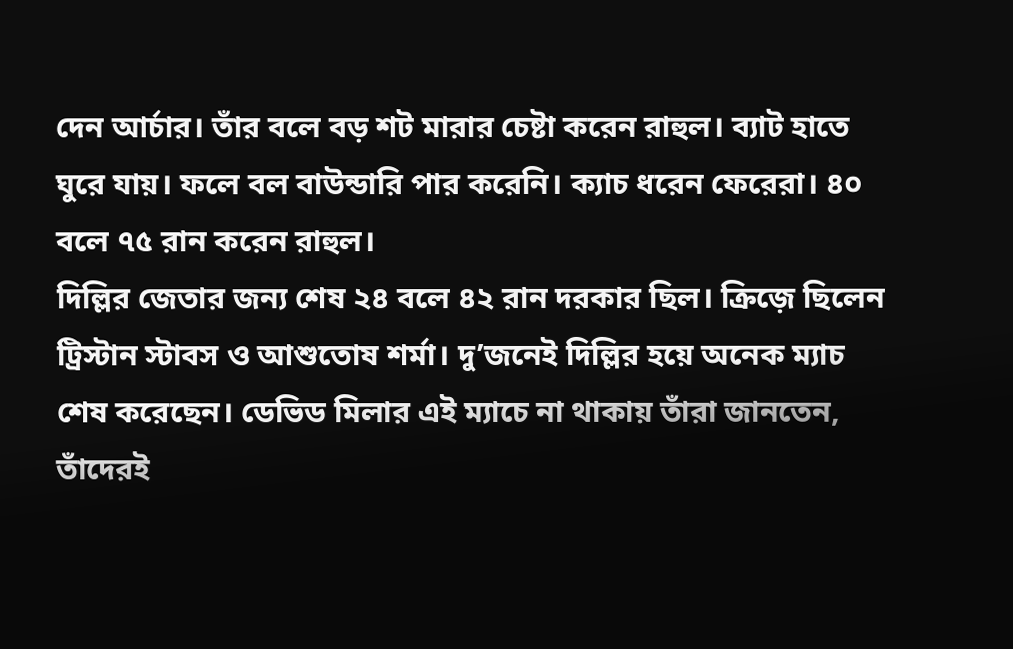দেন আর্চার। তাঁর বলে বড় শট মারার চেষ্টা করেন রাহুল। ব্যাট হাতে ঘুরে যায়। ফলে বল বাউন্ডারি পার করেনি। ক্যাচ ধরেন ফেরেরা। ৪০ বলে ৭৫ রান করেন রাহুল।
দিল্লির জেতার জন্য শেষ ২৪ বলে ৪২ রান দরকার ছিল। ক্রিজ়ে ছিলেন ট্রিস্টান স্টাবস ও আশুতোষ শর্মা। দু’জনেই দিল্লির হয়ে অনেক ম্যাচ শেষ করেছেন। ডেভিড মিলার এই ম্যাচে না থাকায় তাঁরা জানতেন, তাঁদেরই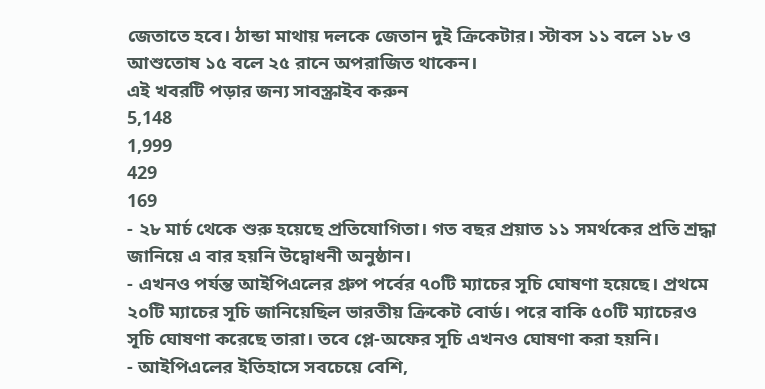জেতাতে হবে। ঠান্ডা মাথায় দলকে জেতান দুই ক্রিকেটার। স্টাবস ১১ বলে ১৮ ও আশুতোষ ১৫ বলে ২৫ রানে অপরাজিত থাকেন।
এই খবরটি পড়ার জন্য সাবস্ক্রাইব করুন
5,148
1,999
429
169
- ২৮ মার্চ থেকে শুরু হয়েছে প্রতিযোগিতা। গত বছর প্রয়াত ১১ সমর্থকের প্রতি শ্রদ্ধা জানিয়ে এ বার হয়নি উদ্বোধনী অনুষ্ঠান।
- এখনও পর্যন্ত আইপিএলের গ্রুপ পর্বের ৭০টি ম্যাচের সূচি ঘোষণা হয়েছে। প্রথমে ২০টি ম্যাচের সূচি জানিয়েছিল ভারতীয় ক্রিকেট বোর্ড। পরে বাকি ৫০টি ম্যাচেরও সূচি ঘোষণা করেছে তারা। তবে প্লে-অফের সূচি এখনও ঘোষণা করা হয়নি।
- আইপিএলের ইতিহাসে সবচেয়ে বেশি,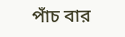পাঁচ বার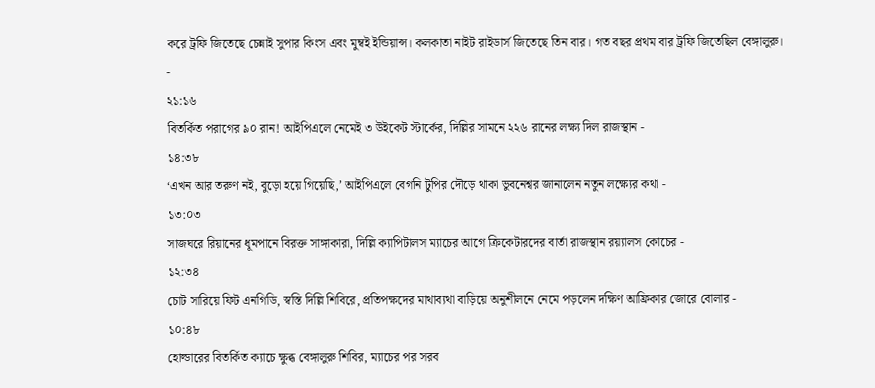করে ট্রফি জিতেছে চেন্নাই সুপার কিংস এবং মুম্বই ইন্ডিয়ান্স। কলকাতা নাইট রাইডার্স জিতেছে তিন বার। গত বছর প্রথম বার ট্রফি জিতেছিল বেঙ্গালুরু।
-
২১:১৬
বিতর্কিত পরাগের ৯০ রান! আইপিএলে নেমেই ৩ উইকেট স্টার্কের, দিল্লির সামনে ২২৬ রানের লক্ষ্য দিল রাজস্থান -
১৪:৩৮
‘এখন আর তরুণ নই, বুড়ো হয়ে গিয়েছি,’ আইপিএলে বেগনি টুপির দৌড়ে থাকা ভুবনেশ্বর জানালেন নতুন লক্ষ্যের কথা -
১৩:০৩
সাজঘরে রিয়ানের ধূমপানে বিরক্ত সাঙ্গাকারা, দিল্লি ক্যাপিটালস ম্যাচের আগে ক্রিকেটারদের বার্তা রাজস্থান রয়্যালস কোচের -
১২:৩৪
চোট সারিয়ে ফিট এনগিডি, স্বস্তি দিল্লি শিবিরে, প্রতিপক্ষদের মাথাব্যথা বাড়িয়ে অনুশীলনে নেমে পড়লেন দক্ষিণ আফ্রিকার জোরে বোলার -
১০:৪৮
হোল্ডারের বিতর্কিত ক্যাচে ক্ষুব্ধ বেঙ্গালুরু শিবির, ম্যাচের পর সরব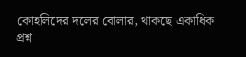কোহলিদের দলের বোলার, থাকছে একাধিক প্রশ্ন